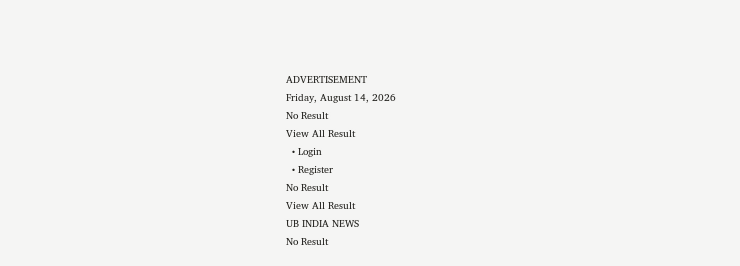ADVERTISEMENT
Friday, August 14, 2026
No Result
View All Result
  • Login
  • Register
No Result
View All Result
UB INDIA NEWS
No Result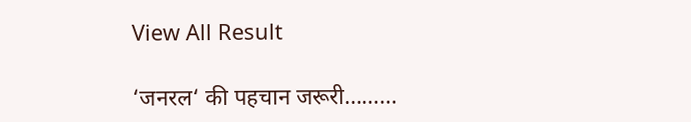View All Result

‘जनरल‘ की पहचान जरूरी………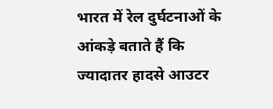भारत में रेल दुर्घटनाओं के आंकड़े बताते हैं कि ज्यादातर हादसे आउटर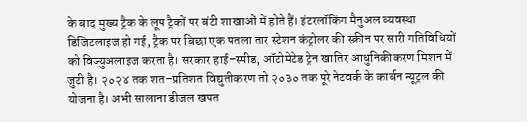के बाद मुख्य ट्रैक के लूप ट्रैकों पर बंटी शाखाओं में होते हैं। इंटरलॉकिंग मैनुअल व्यवस्था डिजिटलाइज हो गई‚ ट्रैक पर बिछा एक पतला तार स्टेशन कंट्रोलर की स्क्रीन पर सारी गतिविधियों को विज्युअलाइज करता है। सरकार हाई–स्पीड‚ ऑटोमेटेड ट्रेन खातिर आधुनिकीकरण मिशन में जुटी है। २०२४ तक शत–प्रतिशत विद्युतीकरण तो २०३० तक पूरे नेटवर्क के कार्बन न्यूट्रल की योजना है। अभी सालाना डीजल खपत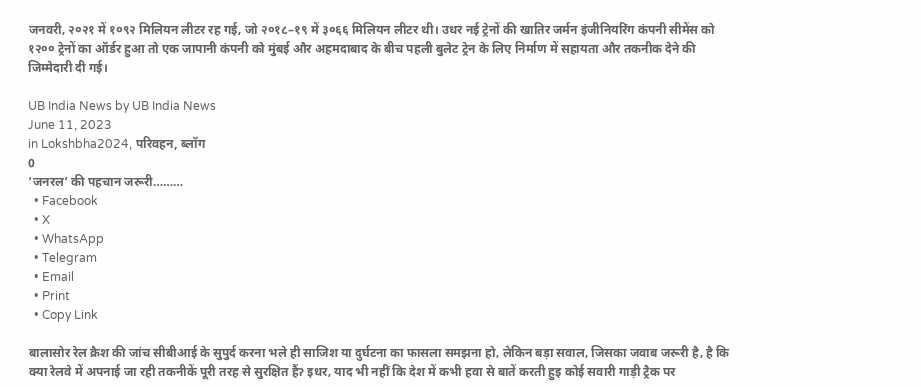जनवरी‚ २०२१ में १०९२ मिलियन लीटर रह गई‚ जो २०१८–१९ में ३०६६ मिलियन लीटर थी। उधर नई ट्रेनों की खातिर जर्मन इंजीनियरिंग कंपनी सीमेंस को १२०० ट्रेनों का ऑर्डर हुआ तो एक जापानी कंपनी को मुंबई और अहमदाबाद के बीच पहली बुलेट ट्रेन के लिए निर्माण में सहायता और तकनीक देने की जिम्मेदारी दी गई।

UB India News by UB India News
June 11, 2023
in Lokshbha2024, परिवहन, ब्लॉग
0
‘जनरल‘ की पहचान जरूरी………
  • Facebook
  • X
  • WhatsApp
  • Telegram
  • Email
  • Print
  • Copy Link

बालासोर रेल क्रैश की जांच सीबीआई के सुपुर्द करना भले ही साजिश या दुर्घटना का फासला समझना हो‚ लेकिन बड़ा सवाल‚ जिसका जवाब जरूरी है‚ है कि क्या रेलवे में अपनाई जा रही तकनीकें पूरी तरह से सुरक्षित हैंॽ इधर‚ याद भी नहीं कि देश में कभी हवा से बातें करती हुइ कोई सवारी गाड़ी ट्रैक पर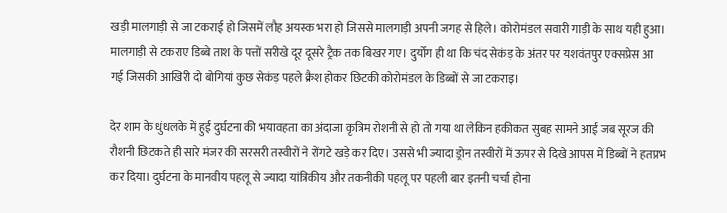खड़ी मालगाड़ी से जा टकराई हो जिसमें लौह अयस्क भरा हो जिससे मालगाड़ी अपनी जगह से हिले। कोरोमंडल सवारी गाड़ी के साथ यही हुआ। मालगाड़ी से टकराए डिब्बे ताश के पत्तों सरीखे दूर दूसरे ट्रैक तक बिखर गए। दुर्योग ही था कि चंद सेकंड़ के अंतर पर यशवंतपुर एक्सप्रेस आ गई जिसकी आखिरी दो बोगियां कुछ सेकंड़ पहले क्रैश होकर छिटकी कोरोमंडल के डिब्बों से जा टकराइ।

देर शाम के धुंधलके में हुई दुर्घटना की भयावहता का अंदाजा कृत्रिम रोशनी से हो तो गया था लेकिन हकीकत सुबह सामने आई जब सूरज की रौशनी छिटकते ही सारे मंजर की सरसरी तस्वीरों ने रोंगटे खड़े कर दिए। उससे भी ज्यादा ड्रोन तस्वीरों में ऊपर से दिखे आपस में डिब्बों ने हतप्रभ कर दिया। दुर्घटना के मानवीय पहलू से ज्यादा यांत्रिकीय और तकनीकी पहलू पर पहली बार इतनी चर्चा होना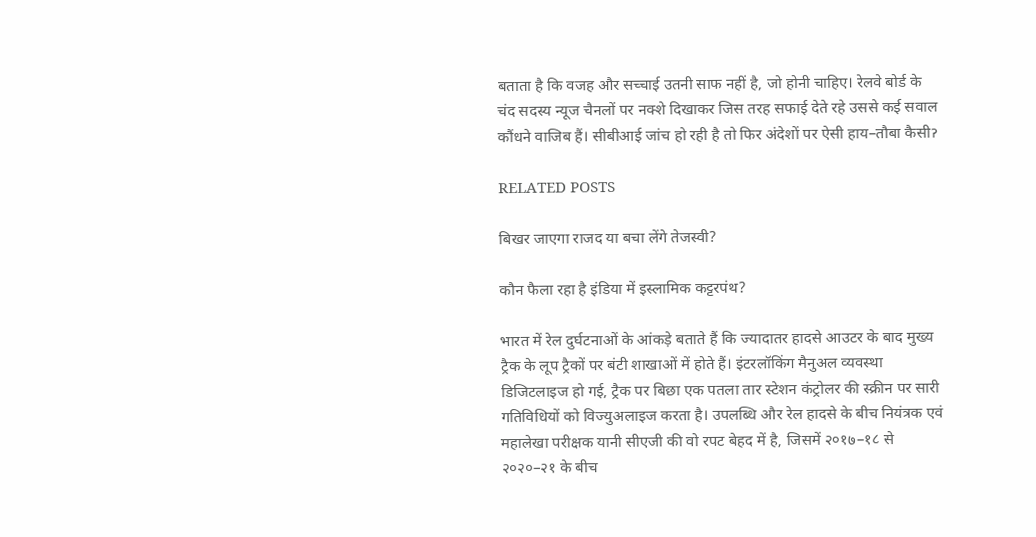बताता है कि वजह और सच्चाई उतनी साफ नहीं है‚ जो होनी चाहिए। रेलवे बोर्ड के चंद सदस्य न्यूज चैनलों पर नक्शे दिखाकर जिस तरह सफाई देते रहे उससे कई सवाल कौंधने वाजिब हैं। सीबीआई जांच हो रही है तो फिर अंदेशों पर ऐसी हाय–तौबा कैसीॽ

RELATED POSTS

बिखर जाएगा राजद या बचा लेंगे तेजस्वी?

कौन फैला रहा है इंडिया में इस्लामिक कट्टरपंथ?

भारत में रेल दुर्घटनाओं के आंकड़े बताते हैं कि ज्यादातर हादसे आउटर के बाद मुख्य ट्रैक के लूप ट्रैकों पर बंटी शाखाओं में होते हैं। इंटरलॉकिंग मैनुअल व्यवस्था डिजिटलाइज हो गई‚ ट्रैक पर बिछा एक पतला तार स्टेशन कंट्रोलर की स्क्रीन पर सारी गतिविधियों को विज्युअलाइज करता है। उपलब्धि और रेल हादसे के बीच नियंत्रक एवं महालेखा परीक्षक यानी सीएजी की वो रपट बेहद में है‚ जिसमें २०१७–१८ से २०२०–२१ के बीच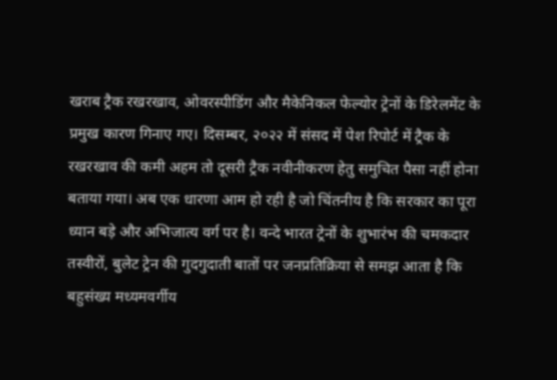खराब ट्रैक रखरखाव‚ ओवरस्पीडिंग और मैकेनिकल फेल्योर ट्रेनों के डिरेलमेंट के प्रमुख कारण गिनाए गए। दिसम्बर‚ २०२२ में संसद में पेश रिपोर्ट में ट्रैक के रखरखाव की कमी अहम तो दूसरी ट्रैक नवीनीकरण हेतु समुचित पैसा नहीं होना बताया गया। अब एक धारणा आम हो रही है जो चिंतनीय है कि सरकार का पूरा ध्यान बड़े और अभिजात्य वर्ग पर है। वन्दे भारत ट्रेनों के शुभारंभ की चमकदार तस्वीरों‚ बुलेट ट्रेन की गुदगुदाती बातों पर जनप्रतिक्रिया से समझ आता है कि बहुसंख्य मध्यमवर्गीय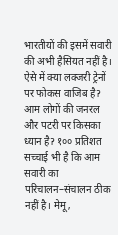भारतीयों की इसमें सवारी की अभी हैसियत नहीं है। ऐसे में क्या लक्जरी ट्रेनों पर फोकस वाजिब हैॽ आम लोगों की जनरल और पटरी पर किसका ध्यान हैॽ १०० प्रतिशत सच्चाई भी है कि आम सवारी का परिचालन–संचालन ठीक नहीं है। मेमू‚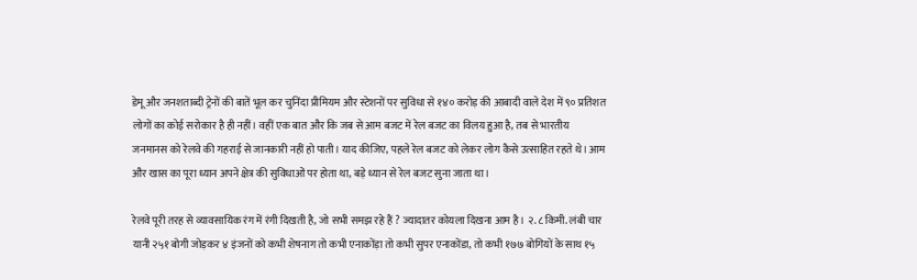डेमू और जनशताब्दी ट्रेनों की बातें भूल कर चुनिंदा प्रीमियम और स्टेशनों पर सुविधा से १४० करोड़ की आबादी वाले देश में ९० प्रतिशत लोगों का कोई सरोकार है ही नहीं। वहीं एक बात और कि जब से आम बजट में रेल बजट का विलय हुआ है‚ तब से भारतीय जनमानस को रेलवे की गहराई से जानकारी नहीं हो पाती। याद कीजिए‚ पहले रेल बजट को लेकर लोग कैसे उत्साहित रहते थे। आम और खास का पूरा ध्यान अपने क्षेत्र की सुविधाओं पर होता था‚ बड़े ध्यान से रेल बजट सुना जाता था।

रेलवे पूरी तरह से व्यावसायिक रंग में रंगी दिखती है‚ जो सभी समझ रहे हैं ? ज्यादातर कोयला दिखना आम है। २.८ किमी. लंबी चार यानी २५१ बोगी जोड़कर ४ इंजनों को कभी शेषनाग तो कभी एनाकोंड़ा तो कभी सुपर एनाकोंडा‚ तो कभी १७७ बोगियों के साथ १५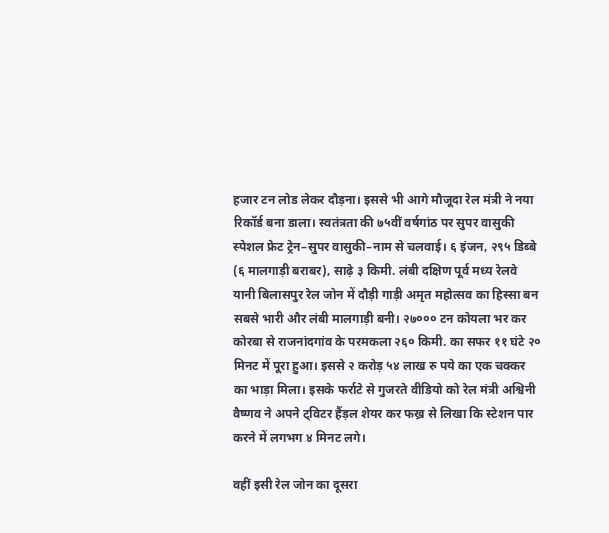हजार टन लोड लेकर दौड़ना। इससे भी आगे मौजूदा रेल मंत्री ने नया रिकॉर्ड बना डाला। स्वतंत्रता की ७५वीं वर्षगांठ पर सुपर वासुकी स्पेशल फ्रेट ट्रेन–सुपर वासुकी–नाम से चलवाई। ६ इंजन‚ २९५ डिब्बे (६ मालगाड़ी बराबर)‚ साढ़े ३ किमी. लंबी दक्षिण पूर्व मध्य रेलवे यानी बिलासपुर रेल जोन में दौड़ी गाड़ी अमृत महोत्सव का हिस्सा बन सबसे भारी और लंबी मालगाड़ी बनी। २७००० टन कोयला भर कर कोरबा से राजनांदगांव के परमकला २६० किमी. का सफर ११ घंटे २० मिनट में पूरा हुआ। इससे २ करोड़ ५४ लाख रु पये का एक चक्कर का भाड़ा मिला। इसके फर्राटे से गुजरते वीडियो को रेल मंत्री अश्विनी वैष्णव ने अपने ट्विटर हैंड़ल शेयर कर फख्र से लिखा कि स्टेशन पार करने में लगभग ४ मिनट लगे।

वहीं इसी रेल जोन का दूसरा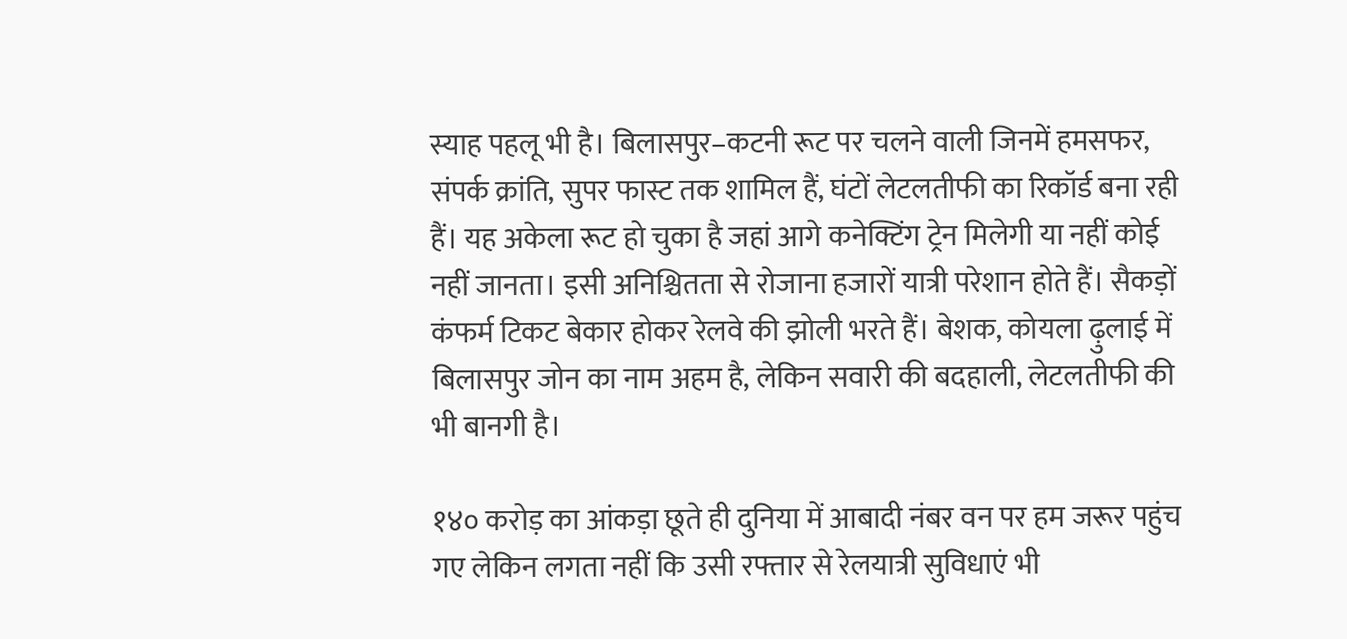स्याह पहलू भी है। बिलासपुर–कटनी रूट पर चलने वाली जिनमें हमसफर‚ संपर्क क्रांति‚ सुपर फास्ट तक शामिल हैं‚ घंटों लेटलतीफी का रिकॉर्ड बना रही हैं। यह अकेला रूट हो चुका है जहां आगे कनेक्टिंग ट्रेन मिलेगी या नहीं कोई नहीं जानता। इसी अनिश्चितता से रोजाना हजारों यात्री परेशान होते हैं। सैकड़ों कंफर्म टिकट बेकार होकर रेलवे की झोली भरते हैं। बेशक‚ कोयला ढ़ुलाई में बिलासपुर जोन का नाम अहम है‚ लेकिन सवारी की बदहाली‚ लेटलतीफी की भी बानगी है।

१४० करोड़ का आंकड़ा छूते ही दुनिया में आबादी नंबर वन पर हम जरूर पहुंच गए लेकिन लगता नहीं कि उसी रफ्तार से रेलयात्री सुविधाएं भी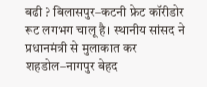बढी ? बिलासपुर–कटनी फ्रेट कॉरीडोर रूट लगभग चालू है। स्थानीय सांसद ने प्रधानमंत्री से मुलाकात कर शहडोल–नागपुर बेहद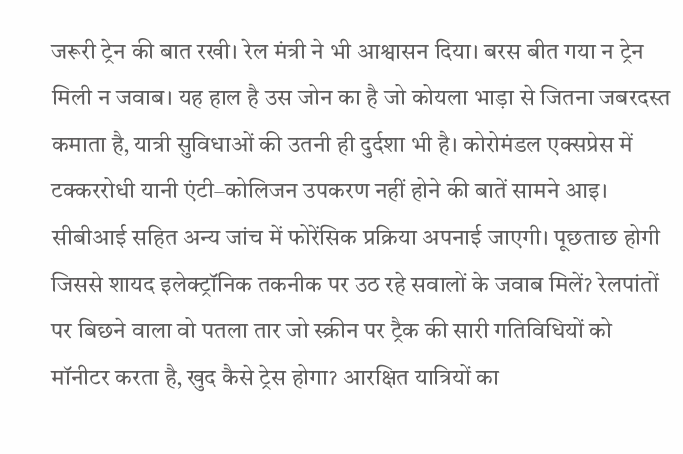जरूरी ट्रेन की बात रखी। रेल मंत्री ने भी आश्वासन दिया। बरस बीत गया न ट्रेन मिली न जवाब। यह हाल है उस जोन का है जो कोयला भाड़ा से जितना जबरदस्त कमाता है‚ यात्री सुविधाओं की उतनी ही दुर्दशा भी है। कोरोमंडल एक्सप्रेस में टक्कररोधी यानी एंटी–कोलिजन उपकरण नहीं होने की बातें सामने आइ। सीबीआई सहित अन्य जांच में फोरेंसिक प्रक्रिया अपनाई जाएगी। पूछताछ होगी जिससे शायद इलेक्ट्रॉनिक तकनीक पर उठ रहे सवालों के जवाब मिलेंॽ रेलपांतों पर बिछने वाला वो पतला तार जो स्क्रीन पर ट्रैक की सारी गतिविधियों को मॉनीटर करता है‚ खुद कैसे ट्रेस होगाॽ आरक्षित यात्रियों का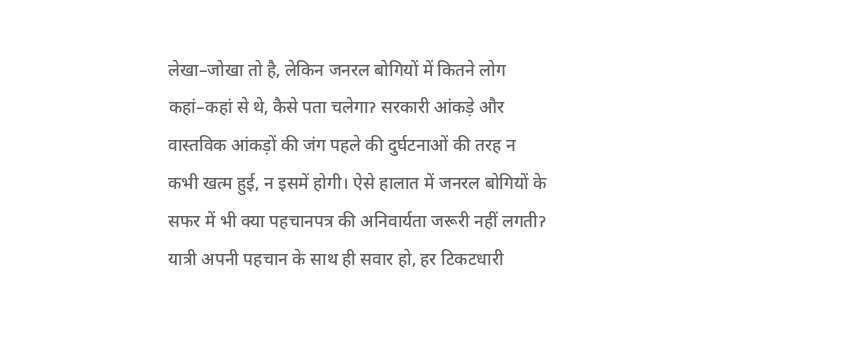लेखा–जोखा तो है‚ लेकिन जनरल बोगियों में कितने लोग कहां–कहां से थे‚ कैसे पता चलेगाॽ सरकारी आंकड़े और वास्तविक आंकड़ों की जंग पहले की दुर्घटनाओं की तरह न कभी खत्म हुई‚ न इसमें होगी। ऐसे हालात में जनरल बोगियों के सफर में भी क्या पहचानपत्र की अनिवार्यता जरूरी नहीं लगतीॽ यात्री अपनी पहचान के साथ ही सवार हो‚ हर टिकटधारी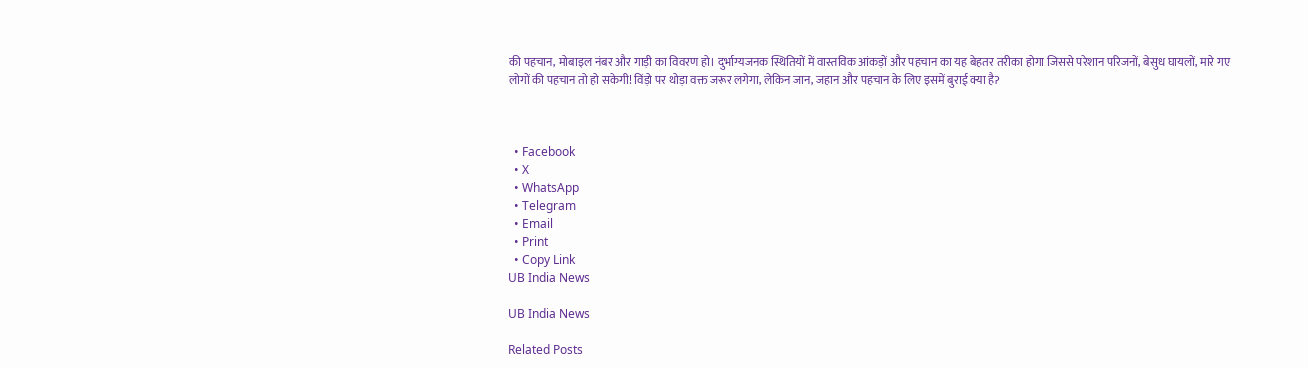की पहचान‚ मोबाइल नंबर और गाड़ी का विवरण हो। दुर्भाग्यजनक स्थितियों में वास्तविक आंकड़ों और पहचान का यह बेहतर तरीका होगा जिससे परेशान परिजनों‚ बेसुध घायलों‚ मारे गए लोगों की पहचान तो हो सकेगी! विंड़ो पर थोड़ा वक्त जरूर लगेगा‚ लेकिन जान‚ जहान और पहचान के लिए इसमें बुराई क्या हैॽ



  • Facebook
  • X
  • WhatsApp
  • Telegram
  • Email
  • Print
  • Copy Link
UB India News

UB India News

Related Posts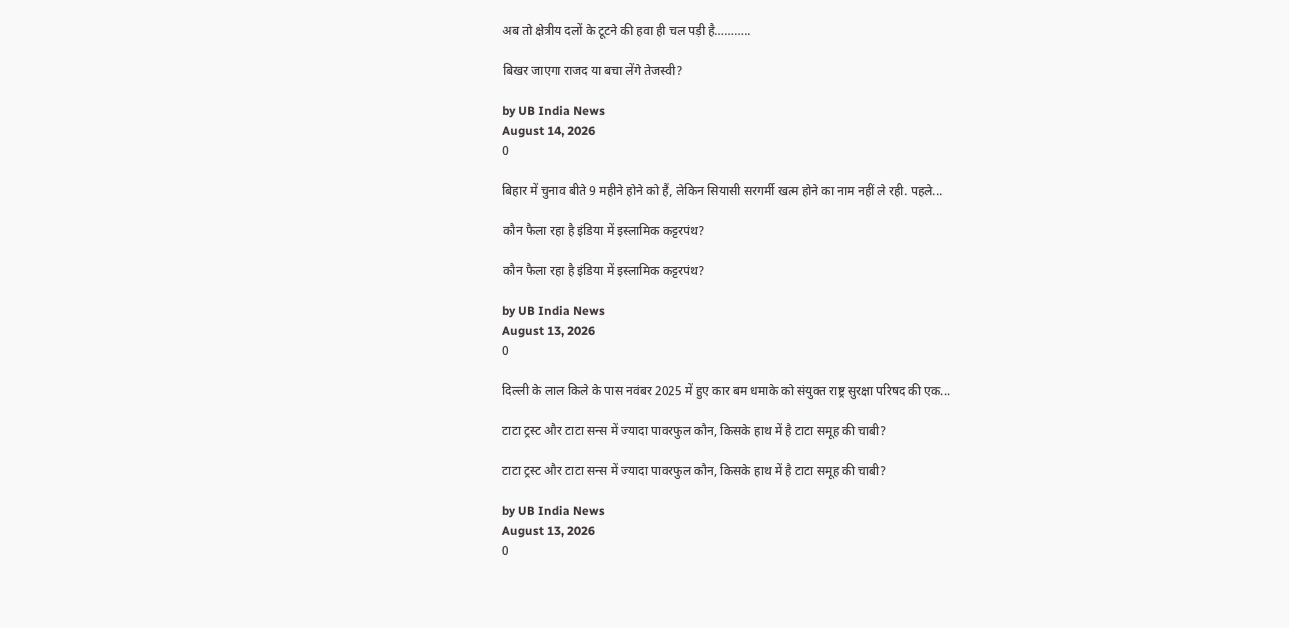अब तो क्षेत्रीय दलों के टूटने की हवा ही चल पड़ी है………..

बिखर जाएगा राजद या बचा लेंगे तेजस्वी?

by UB India News
August 14, 2026
0

बिहार में चुनाव बीते 9 महीने होने को हैं, लेकिन सियासी सरगर्मी खत्म होने का नाम नहीं ले रही. पहले...

कौन फैला रहा है इंडिया में इस्लामिक कट्टरपंथ?

कौन फैला रहा है इंडिया में इस्लामिक कट्टरपंथ?

by UB India News
August 13, 2026
0

दिल्ली के लाल किले के पास नवंबर 2025 में हुए कार बम धमाके को संयुक्त राष्ट्र सुरक्षा परिषद की एक...

टाटा ट्रस्ट और टाटा सन्स में ज्यादा पावरफुल कौन, किसके हाथ में है टाटा समूह की चाबी?

टाटा ट्रस्ट और टाटा सन्स में ज्यादा पावरफुल कौन, किसके हाथ में है टाटा समूह की चाबी?

by UB India News
August 13, 2026
0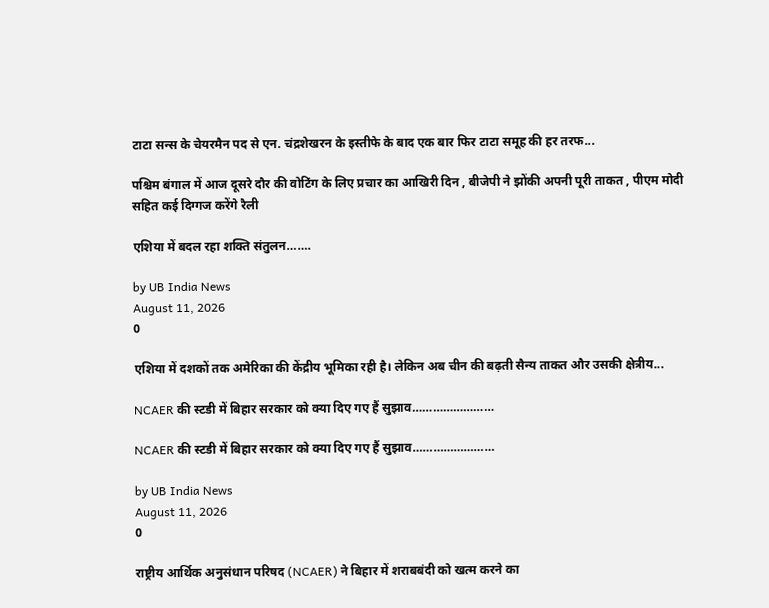टाटा सन्स के चेयरमैन पद से एन. चंद्रशेखरन के इस्तीफे के बाद एक बार फिर टाटा समूह की हर तरफ...

पश्चिम बंगाल में आज दूसरे दौर की वोटिंग के लिए प्रचार का आखिरी दिन , बीजेपी ने झोंकी अपनी पूरी ताकत , पीएम मोदी सहित कई दिग्गज करेंगे रैली

एशिया में बदल रहा शक्ति संतुलन…….

by UB India News
August 11, 2026
0

एशिया में दशकों तक अमेरिका की केंद्रीय भूमिका रही है। लेकिन अब चीन की बढ़ती सैन्य ताकत और उसकी क्षेत्रीय...

NCAER की स्टडी में बिहार सरकार को क्या दिए गए हैं सुझाव……………………

NCAER की स्टडी में बिहार सरकार को क्या दिए गए हैं सुझाव……………………

by UB India News
August 11, 2026
0

राष्ट्रीय आर्थिक अनुसंधान परिषद (NCAER) ने बिहार में शराबबंदी को खत्म करने का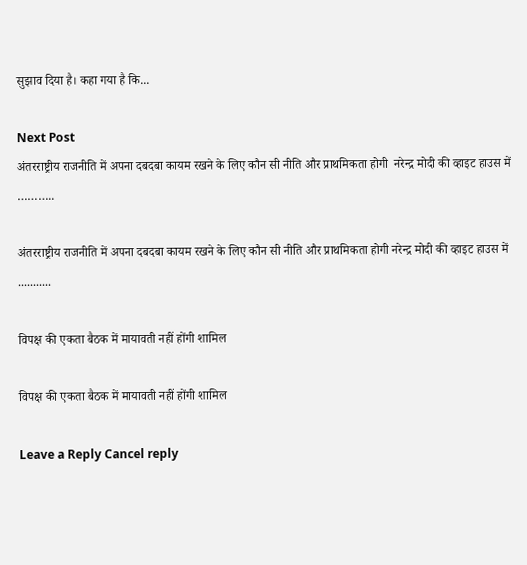सुझाव दिया है। कहा गया है कि...

Next Post
अंतरराष्ट्रीय राजनीति में अपना दबदबा कायम रखने के लिए कौन सी नीति और प्राथमिकता होगी  नरेन्द्र मोदी की व्हाइट हाउस में ………..

अंतरराष्ट्रीय राजनीति में अपना दबदबा कायम रखने के लिए कौन सी नीति और प्राथमिकता होगी नरेन्द्र मोदी की व्हाइट हाउस में ...........

विपक्ष की एकता बैठक में मायावती नहीं होंगी शामिल

विपक्ष की एकता बैठक में मायावती नहीं होंगी शामिल

Leave a Reply Cancel reply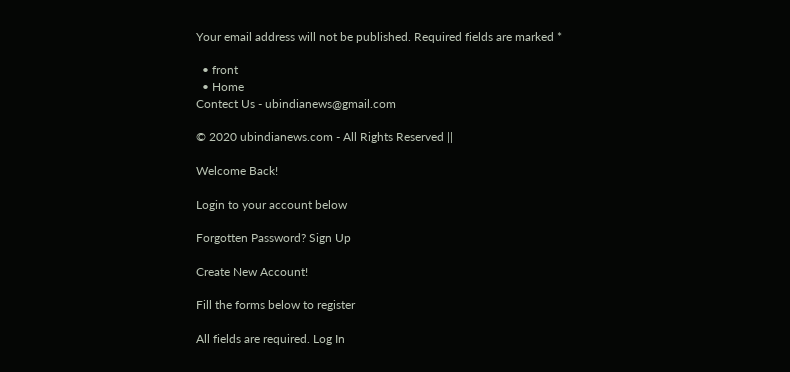Your email address will not be published. Required fields are marked *

  • front
  • Home
Contect Us - ubindianews@gmail.com

© 2020 ubindianews.com - All Rights Reserved ||

Welcome Back!

Login to your account below

Forgotten Password? Sign Up

Create New Account!

Fill the forms below to register

All fields are required. Log In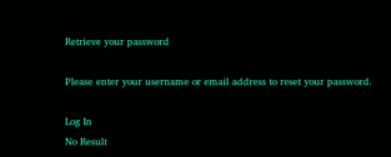Retrieve your password

Please enter your username or email address to reset your password.

Log In
No Result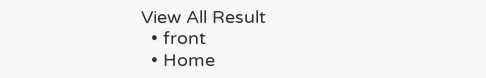View All Result
  • front
  • Home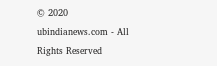© 2020 ubindianews.com - All Rights Reserved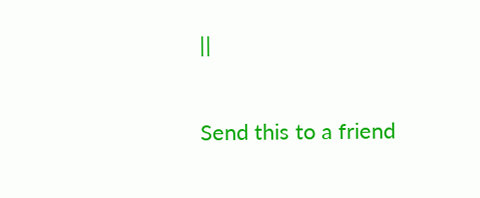||

Send this to a friend